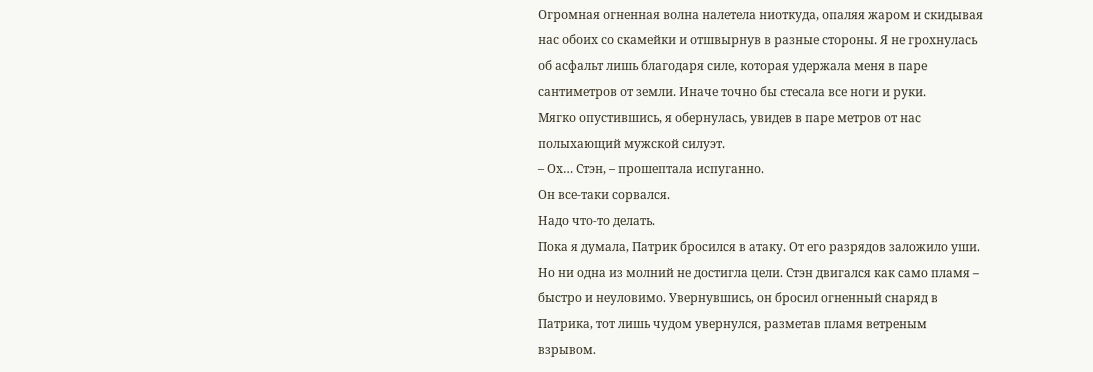Огромная огненная волна налетела ниоткуда, опаляя жаром и скидывая нас обоих со скамейки и отшвырнув в разные стороны. Я не грохнулась об асфальт лишь благодаря силе, которая удержала меня в паре сантиметров от земли. Иначе точно бы стесала все ноги и руки.
Мягко опустившись, я обернулась, увидев в паре метров от нас полыхающий мужской силуэт.
– Ох… Стэн, – прошептала испуганно.
Он все-таки сорвался.
Надо что-то делать.
Пока я думала, Патрик бросился в атаку. От его разрядов заложило уши. Но ни одна из молний не достигла цели. Стэн двигался как само пламя – быстро и неуловимо. Увернувшись, он бросил огненный снаряд в Патрика, тот лишь чудом увернулся, разметав пламя ветреным взрывом.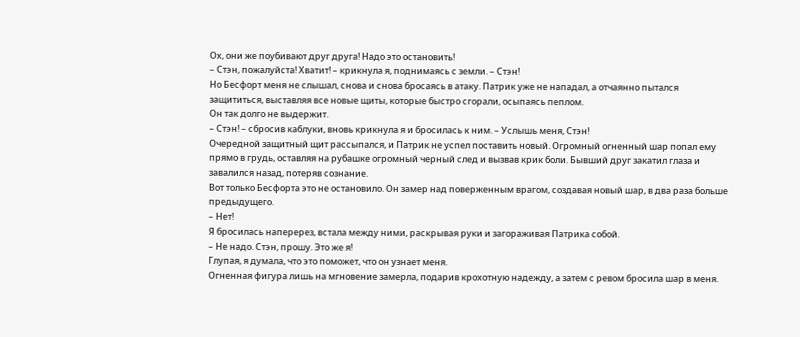Ох, они же поубивают друг друга! Надо это остановить!
– Стэн, пожалуйста! Хватит! – крикнула я, поднимаясь с земли. – Стэн!
Но Бесфорт меня не слышал, снова и снова бросаясь в атаку. Патрик уже не нападал, а отчаянно пытался защититься, выставляя все новые щиты, которые быстро сгорали, осыпаясь пеплом.
Он так долго не выдержит.
– Стэн! – сбросив каблуки, вновь крикнула я и бросилась к ним. – Услышь меня, Стэн!
Очередной защитный щит рассыпался, и Патрик не успел поставить новый. Огромный огненный шар попал ему прямо в грудь, оставляя на рубашке огромный черный след и вызвав крик боли. Бывший друг закатил глаза и завалился назад, потеряв сознание.
Вот только Бесфорта это не остановило. Он замер над поверженным врагом, создавая новый шар, в два раза больше предыдущего.
– Нет!
Я бросилась наперерез, встала между ними, раскрывая руки и загораживая Патрика собой.
– Не надо. Стэн, прошу. Это же я!
Глупая, я думала, что это поможет, что он узнает меня.
Огненная фигура лишь на мгновение замерла, подарив крохотную надежду, а затем с ревом бросила шар в меня.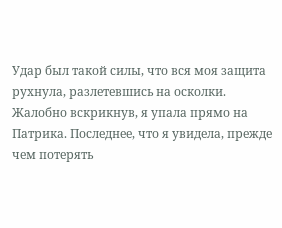Удар был такой силы, что вся моя защита рухнула, разлетевшись на осколки.
Жалобно вскрикнув, я упала прямо на Патрика. Последнее, что я увидела, прежде чем потерять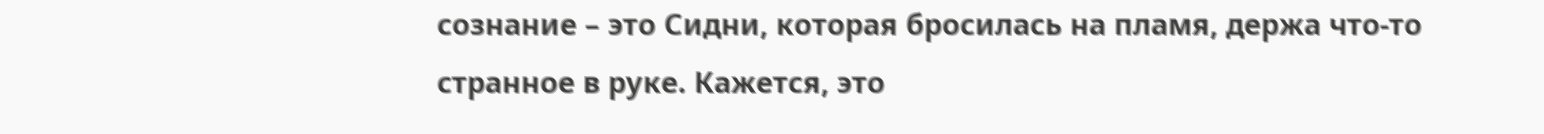сознание – это Сидни, которая бросилась на пламя, держа что-то странное в руке. Кажется, это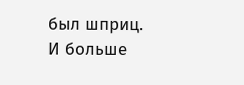был шприц.
И больше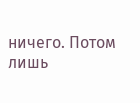ничего. Потом лишь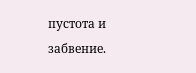пустота и забвение.